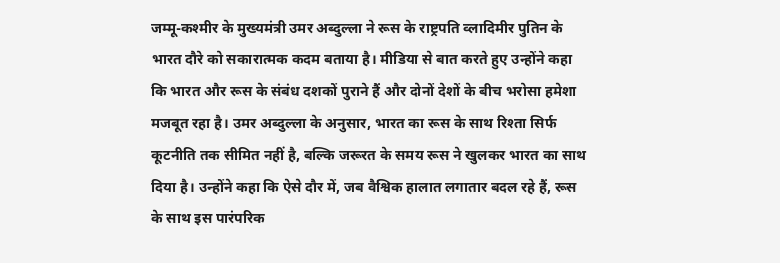जम्मू-कश्मीर के मुख्यमंत्री उमर अब्दुल्ला ने रूस के राष्ट्रपति व्लादिमीर पुतिन के भारत दौरे को सकारात्मक कदम बताया है। मीडिया से बात करते हुए उन्होंने कहा कि भारत और रूस के संबंध दशकों पुराने हैं और दोनों देशों के बीच भरोसा हमेशा मजबूत रहा है। उमर अब्दुल्ला के अनुसार, भारत का रूस के साथ रिश्ता सिर्फ कूटनीति तक सीमित नहीं है, बल्कि जरूरत के समय रूस ने खुलकर भारत का साथ दिया है। उन्होंने कहा कि ऐसे दौर में, जब वैश्विक हालात लगातार बदल रहे हैं, रूस के साथ इस पारंपरिक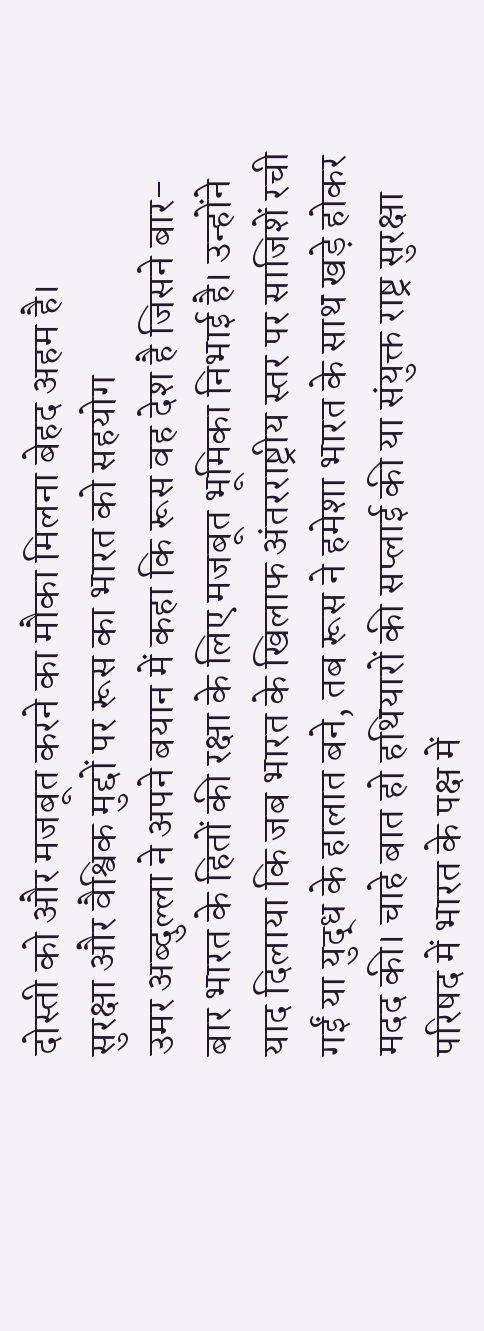दोस्ती को और मजबूत करने का मौका मिलना बेहद अहम है।
सुरक्षा और वैश्विक मुद्दों पर रूस का भारत को सहयोग
उमर अब्दुल्ला ने अपने बयान में कहा कि रूस वह देश है जिसने बार-बार भारत के हितों की रक्षा के लिए मजबूत भूमिका निभाई है। उन्होंने याद दिलाया कि जब भारत के खिलाफ अंतरराष्ट्रीय स्तर पर साजिशें रची गईं या युद्ध के हालात बने, तब रूस ने हमेशा भारत के साथ खड़े होकर मदद की। चाहे बात हो हथियारों की सप्लाई की या संयुक्त राष्ट्र सुरक्षा परिषद में भारत के पक्ष में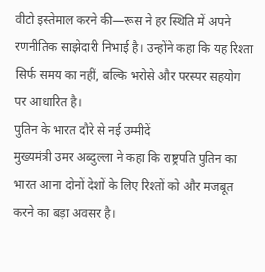वीटो इस्तेमाल करने की—रूस ने हर स्थिति में अपने रणनीतिक साझेदारी निभाई है। उन्होंने कहा कि यह रिश्ता सिर्फ समय का नहीं, बल्कि भरोसे और परस्पर सहयोग पर आधारित है।
पुतिन के भारत दौरे से नई उम्मीदें
मुख्यमंत्री उमर अब्दुल्ला ने कहा कि राष्ट्रपति पुतिन का भारत आना दोनों देशों के लिए रिश्तों को और मजबूत करने का बड़ा अवसर है।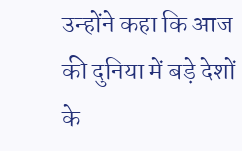उन्होंने कहा कि आज की दुनिया में बड़े देशों के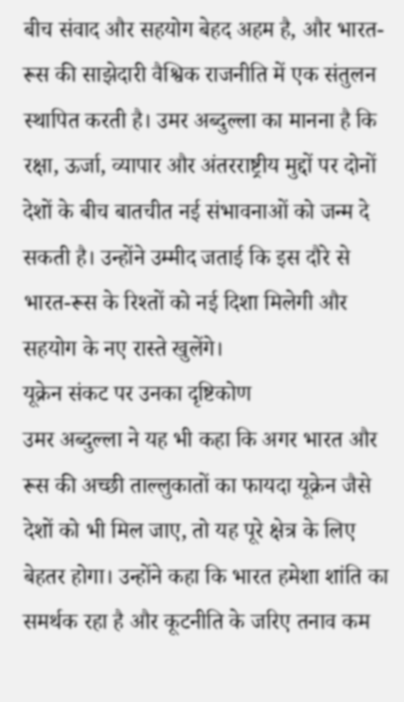बीच संवाद और सहयोग बेहद अहम है, और भारत-रूस की साझेदारी वैश्विक राजनीति में एक संतुलन स्थापित करती है। उमर अब्दुल्ला का मानना है कि रक्षा, ऊर्जा, व्यापार और अंतरराष्ट्रीय मुद्दों पर दोनों देशों के बीच बातचीत नई संभावनाओं को जन्म दे सकती है। उन्होंने उम्मीद जताई कि इस दौरे से भारत-रूस के रिश्तों को नई दिशा मिलेगी और सहयोग के नए रास्ते खुलेंगे।
यूक्रेन संकट पर उनका दृष्टिकोण
उमर अब्दुल्ला ने यह भी कहा कि अगर भारत और रूस की अच्छी ताल्लुकातों का फायदा यूक्रेन जैसे देशों को भी मिल जाए, तो यह पूरे क्षेत्र के लिए बेहतर होगा। उन्होंने कहा कि भारत हमेशा शांति का समर्थक रहा है और कूटनीति के जरिए तनाव कम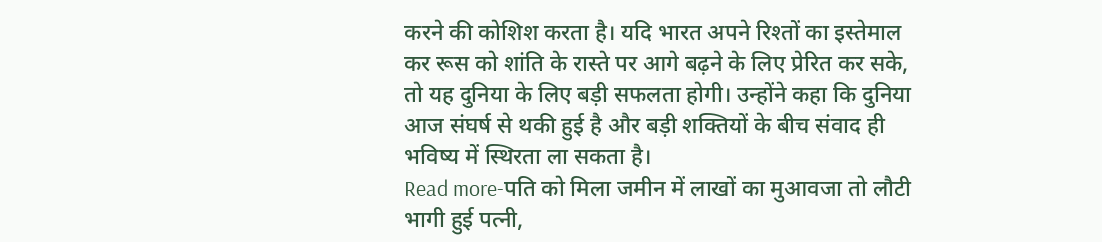करने की कोशिश करता है। यदि भारत अपने रिश्तों का इस्तेमाल कर रूस को शांति के रास्ते पर आगे बढ़ने के लिए प्रेरित कर सके, तो यह दुनिया के लिए बड़ी सफलता होगी। उन्होंने कहा कि दुनिया आज संघर्ष से थकी हुई है और बड़ी शक्तियों के बीच संवाद ही भविष्य में स्थिरता ला सकता है।
Read more-पति को मिला जमीन में लाखों का मुआवजा तो लौटी भागी हुई पत्नी,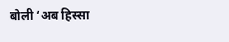बोली ‘अब हिस्सा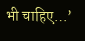भी चाहिए…’